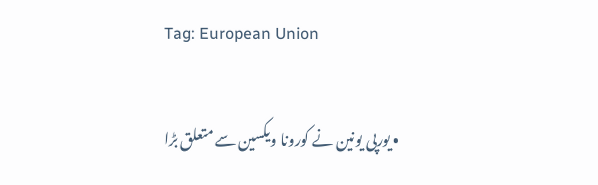Tag: European Union

  • یورپی یونین نے کورونا ویکسین سے متعلق بڑا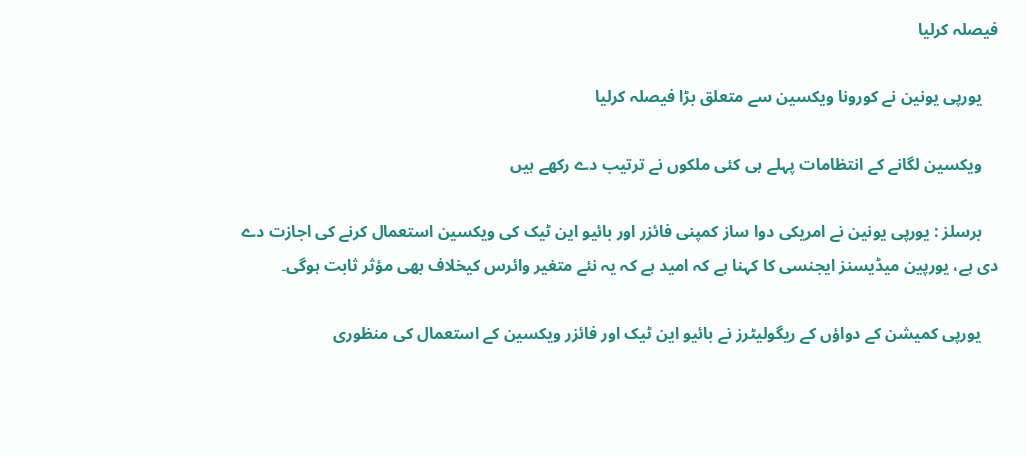فیصلہ کرلیا

    یورپی یونین نے کورونا ویکسین سے متعلق بڑا فیصلہ کرلیا

    ویکسین لگانے کے انتظامات پہلے ہی کئی ملکوں نے ترتیب دے رکھے ہیں

    برسلز : یورپی یونین نے امریکی دوا ساز کمپنی فائزر اور بائیو این ٹیک کی ویکسین استعمال کرنے کی اجازت دے دی ہے، یورپین میڈیسنز ایجنسی کا کہنا ہے کہ امید ہے کہ یہ نئے متغیر وائرس کیخلاف بھی مؤثر ثابت ہوگی۔

    یورپی کمیشن کے دواؤں کے ریگولیٹرز نے بائیو این ٹیک اور فائزر ویکسین کے استعمال کی منظوری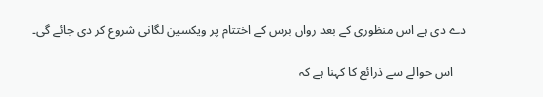دے دی ہے اس منظوری کے بعد رواں برس کے اختتام پر ویکسین لگانی شروع کر دی جائے گی۔

    اس حوالے سے ذرائع کا کہنا ہے کہ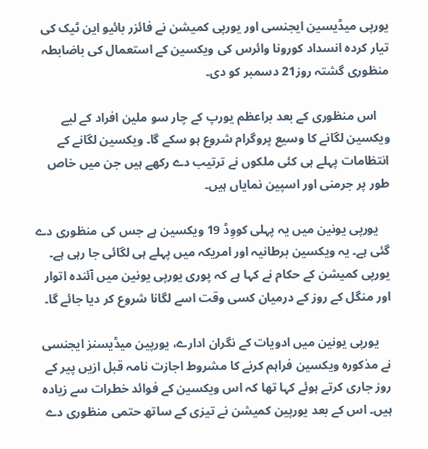یورپی میڈیسین ایجنسی اور یورپی کمیشن نے فائزر بائیو این ٹیک کی تیار کردہ انسداد کورونا وائرس کی ویکسین کے استعمال کی باضابطہ منظوری گشتہ روز21 دسمبر کو دی۔

    اس منظوری کے بعد براعظم یورپ کے چار سو ملین افراد کے لیے ویکسین لگانے کا وسیع پروگرام شروع ہو سکے گا۔ ویکسین لگانے کے انتظامات پہلے ہی کئی ملکوں نے ترتیب دے رکھے ہیں جن میں خاص طور پر جرمنی اور اسپین نمایاں ہیں۔

    یورپی یونین میں یہ پہلی کووِڈ 19 ویکسین ہے جس کی منظوری دے گئی ہے۔ یہ ویکسین برطانیہ اور امریکہ میں پہلے ہی لگائی جا رہی ہے۔ یورپی کمیشن کے حکام نے کہا ہے کہ پوری یورپی یونین میں آئندہ اتوار اور منگل کے روز کے درمیان کسی وقت اسے لگانا شروع کر دیا جائے گا۔

    یورپی یونین میں ادویات کے نگران ادارے، یورپین میڈیسنز ایجنسی نے مذکورہ ویکسین فراہم کرنے کا مشروط اجازت نامہ قبل ازیں پیر کے روز جاری کرتے ہوئے کہا تھا کہ اس ویکسین کے فوائد خطرات سے زیادہ ہیں۔ اس کے بعد یورپین کمیشن نے تیزی کے ساتھ حتمی منظوری دے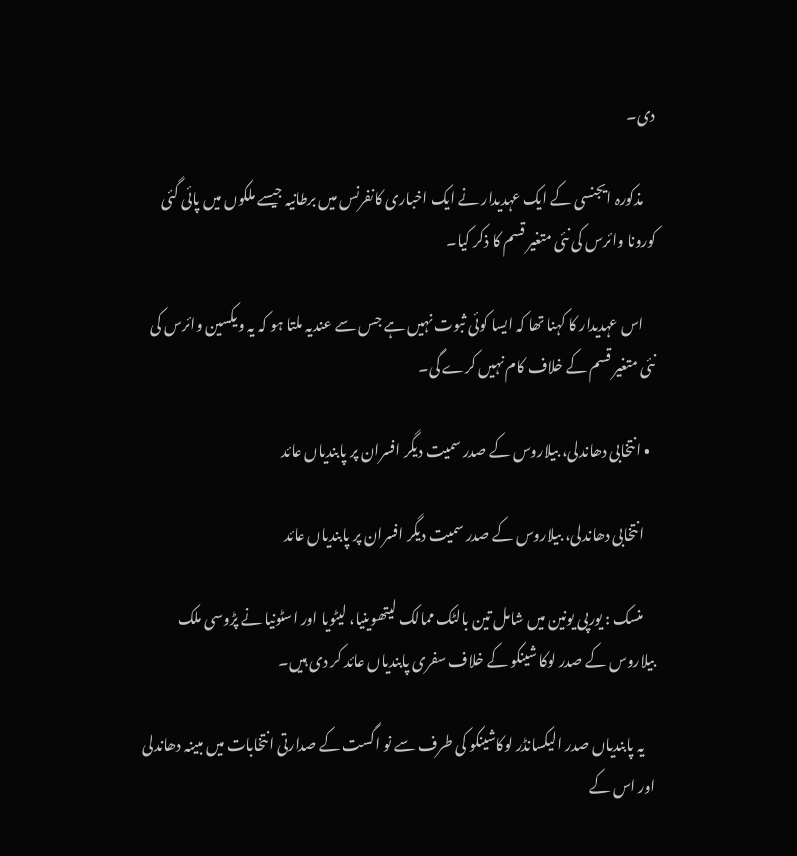دی۔

    مذکورہ ایجنسی کے ایک عہدیدار نے ایک اخباری کانفرنس میں برطانیہ جیسے ملکوں میں پائی گئی کورونا وائرس کی نئی متغیر قسم کا ذکر کیا۔

    اس عہدیدار کا کہنا تھا کہ ایسا کوئی ثبوت نہیں ہے جس سے عندیہ ملتا ہو کہ یہ ویکسین وائرس کی نئی متغیر قسم کے خلاف کام نہیں کرے گی۔

  • انتخابی دھاندلی، بیلاروس کے صدر سمیت دیگر افسران پر پابندیاں عائد

    انتخابی دھاندلی، بیلاروس کے صدر سمیت دیگر افسران پر پابندیاں عائد

    منسک : یورپی یونین میں شامل تین بالٹک ممالک لیتھوینیا، لیٹویا اور اسٹونیا نے پڑوسی ملک بیلاروس کے صدر لوکا شینکو کے خلاف سفری پابندیاں عائد کر دی ہیں۔

    یہ پابندیاں صدر الیکسانڈر لوکاشینکو کی طرف سے نو اگست کے صدارتی انتخابات میں مبینہ دھاندلی اور اس کے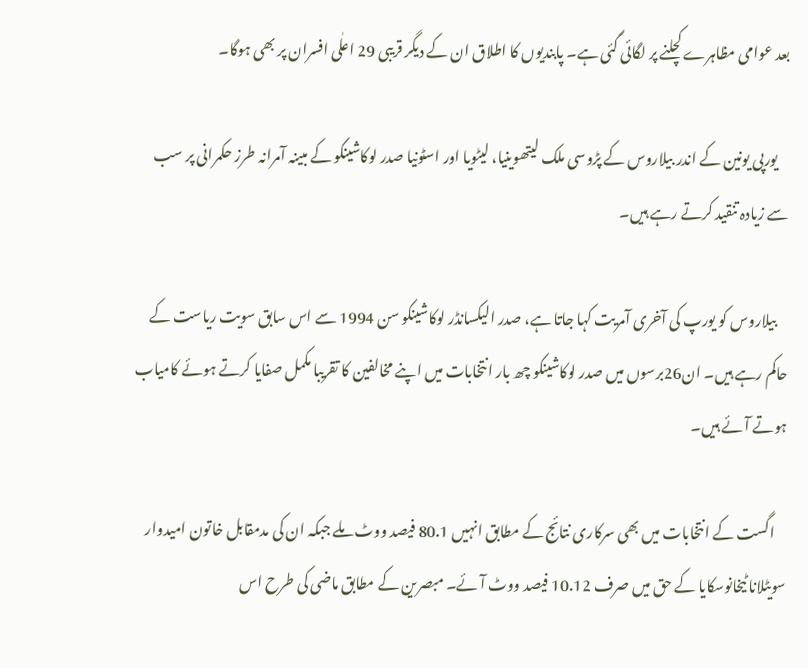بعد عوامی مظاہرے کچلنے پر لگائی گئی ہے۔ پابندیوں کا اطلاق ان کے دیگر قریبی 29 اعلٰی افسران پر بھی ہوگا۔

    یورپی یونین کے اندر بیلاروس کے پڑوسی ملک لیتھوینیا، لیٹویا اور اسٹونیا صدر لوکاشینکو کے مبینہ آمرانہ طرز حکمرانی پر سب سے زیادہ تنقید کرتے رہے ہیں۔

    بیلاروس کو یورپ کی آخری آمریت کہا جاتا ہے، صدر الیکسانڈر لوکاشینکو سن 1994 سے اس سابق سویت ریاست کے حاکم رہے ہیں۔ ان26برسوں میں صدر لوکاشینکو چھ بار انتخابات میں اپنے مخالفین کا تقریبا مکمل صفایا کرتے ہوئے کامیاب ہوتے آئے ہیں۔

    اگست کے انتخابات میں بھی سرکاری نتائج کے مطابق انہیں 80.1 فیصد ووٹ ملے جبکہ ان کی مدمقابل خاتون امیدوار سویٹلانا ٹیخانوسکایا کے حق میں صرف 10.12 فیصد ووٹ آئے۔ مبصرین کے مطابق ماضی کی طرح اس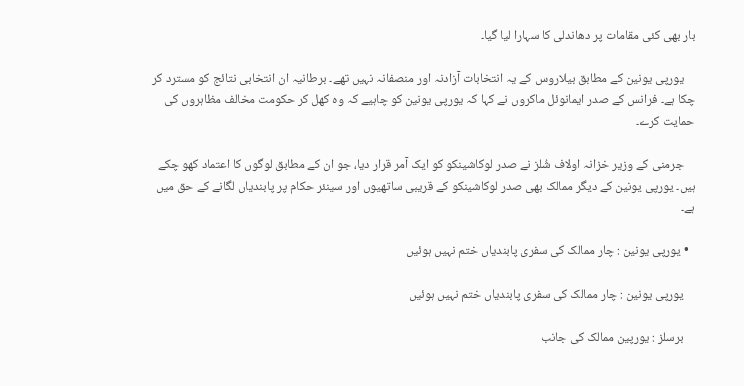بار بھی کئی مقامات پر دھاندلی کا سہارا لیا گیا۔

    یورپی یونین کے مطابق بیلاروس کے یہ انتخابات آزادنہ اور منصفانہ نہیں تھے۔ برطانیہ ان انتخابی نتائج کو مسترد کر چکا ہے۔ فرانس کے صدر ایمانوئل ماکروں نے کہا کہ یورپی یونین کو چاہیے کہ وہ کھل کر حکومت مخالف مظاہروں کی حمایت کرے۔

    جرمنی کے وزیر خزانہ اولاف شُلز نے صدر لوکاشینکو کو ایک آمر قرار دیا، جو ان کے مطابق لوگوں کا اعتماد کھو چکے ہیں۔ یورپی یونین کے دیگر ممالک بھی صدر لوکاشینکو کے قریبی ساتھیوں اور سینئر حکام پر پابندیاں لگانے کے حق میں ہے۔

  • یورپی یونین : چار ممالک کی سفری پابندیاں ختم نہیں ہوئیں

    یورپی یونین : چار ممالک کی سفری پابندیاں ختم نہیں ہوئیں

    برسلز : یورپین ممالک کی جانب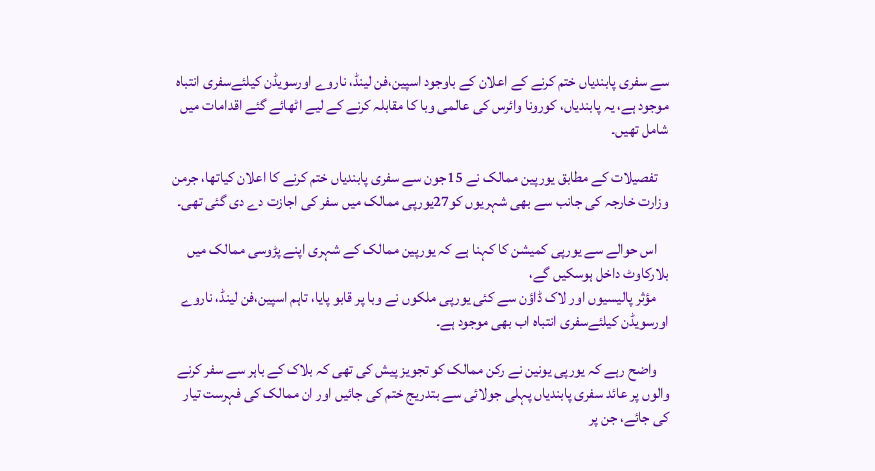سے سفری پابندیاں ختم کرنے کے اعلان کے باوجود اسپين،فن لينڈ، ناروے اورسويڈن کیلئےسفری انتباہ  موجود ہے، یہ پابندیاں، کورونا وائرس کی عالمی وبا کا مقابلہ کرنے کے لیے اٹھائے گئے اقدامات میں شامل تھیں۔

    تفصیلات کے مطابق یورپین ممالک نے 15جون سے سفری پابندیاں ختم کرنے کا اعلان کیاتھا، جرمن وزارت خارجہ کی جانب سے بھی شہریوں کو27يورپی ممالک میں سفر کی اجازت دے دی گئی تھی۔

    اس حوالے سے يورپی کميشن کا کہنا ہے کہ یورپین ممالک کے شہری اپنے پڑوسی ممالک میں بلارکاوٹ داخل ہوسکیں گے،
    مؤثر پاليسيوں اور لاک ڈاؤن سے کئی يورپی ملکوں نے وبا پر قابو پایا، تاہم اسپين،فن لينڈ، ناروے اورسويڈن کیلئےسفری انتباہ اب بھی موجود ہے۔

    واضح رہے کہ یورپی یونین نے رکن ممالک کو تجویز پیش کی تھی کہ بلاک کے باہر سے سفر کرنے والوں پر عائد سفری پابندیاں پہلی جولائی سے بتدریج ختم کی جائیں اور ان ممالک کی فہرست تیار کی جائے، جن پر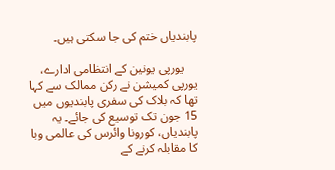پابندیاں ختم کی جا سکتی ہیں۔

    یورپی یونین کے انتظامی ادارے، یورپی کمیشن نے رکن ممالک سے کہا تھا کہ بلاک کی سفری پابندیوں میں 15 جون تک توسیع کی جائے۔ یہ پابندیاں، کورونا وائرس کی عالمی وبا کا مقابلہ کرنے کے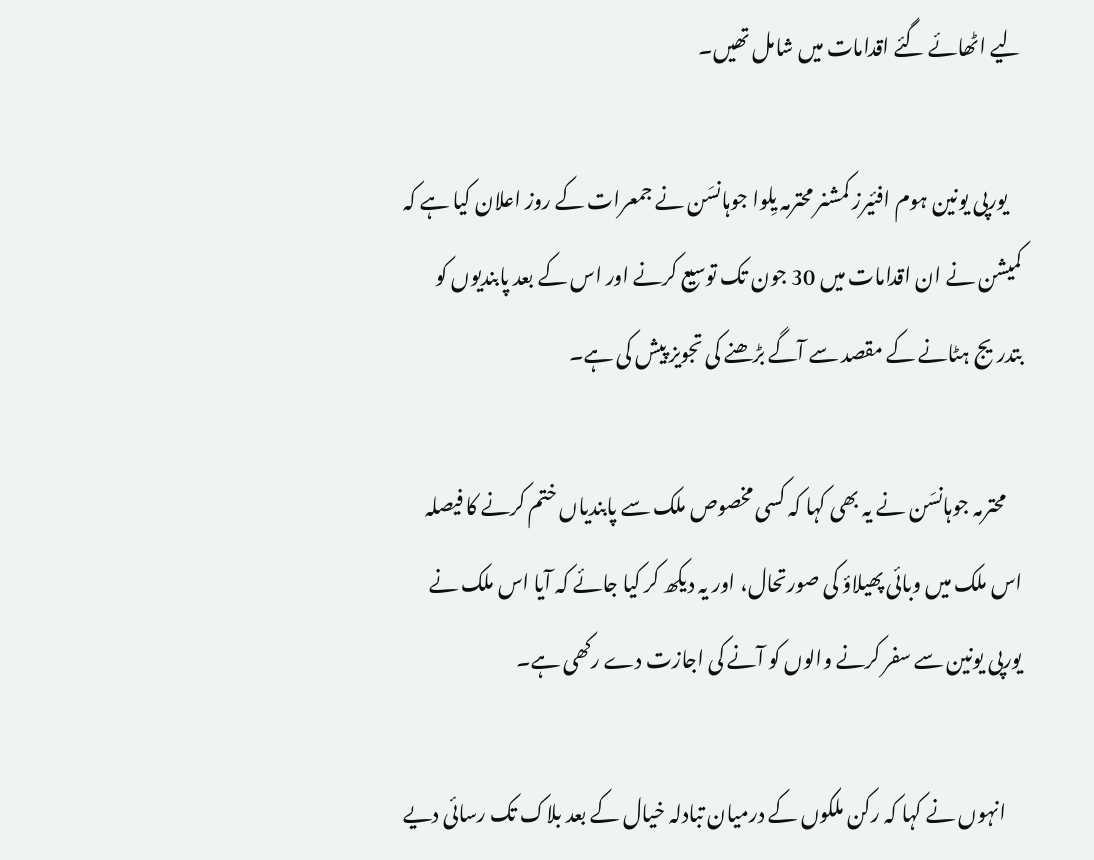لیے اٹھائے گئے اقدامات میں شامل تھیں۔

    یورپی یونین ہوم افئیرز کمشنر محترمہ یِلوا جوہانسَن نے جمعرات کے روز اعلان کیا ہے کہ کمیشن نے ان اقدامات میں 30 جون تک توسیع کرنے اور اس کے بعد پابندیوں کو بتدریج ہٹانے کے مقصد سے آگے بڑھنے کی تجویز پیش کی ہے۔

    محترمہ جوہانسَن نے یہ بھی کہا کہ کسی مخصوص ملک سے پابندیاں ختم کرنے کا فیصلہ اس ملک میں وبائی پھیلاؤ کی صورتحال، اور یہ دیکھ کر کیا جائے کہ آیا اس ملک نے یورپی یونین سے سفر کرنے والوں کو آنے کی اجازت دے رکھی ہے۔

    انہوں نے کہا کہ رکن ملکوں کے درمیان تبادلہ خیال کے بعد بلاک تک رسائی دیے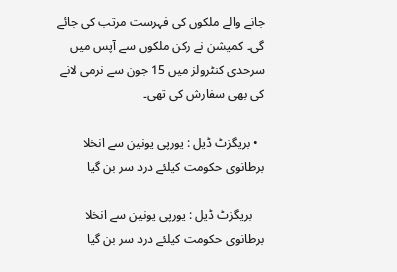جانے والے ملکوں کی فہرست مرتب کی جائے گی۔ کمیشن نے رکن ملکوں سے آپس میں سرحدی کنٹرولز میں 15 جون سے نرمی لانے کی بھی سفارش کی تھی۔

  • بریگزٹ ڈیل : یورپی یونین سے انخلا برطانوی حکومت کیلئے درد سر بن گیا

    بریگزٹ ڈیل : یورپی یونین سے انخلا برطانوی حکومت کیلئے درد سر بن گیا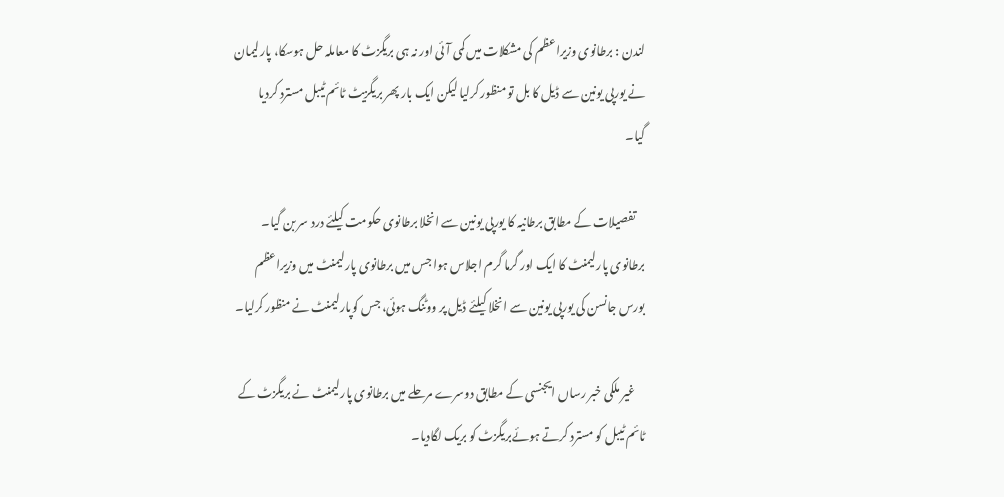لندن : برطانوی وزیراعظم کی مشکلات میں کمی آئی اور نہ ہی بریگزٹ کا معاملہ حل ہوسکا، پارلیمان نے یورپی یونین سے ڈیل کا بل تو منظور کرلیا لیکن ایک بار پھر بریگزیٹ ٹائم ٹیبل مسترد کردیا گیا۔

    تفصیلات کے مطابق برطانیہ کا یورپی یونین سے انخلا برطانوی حکومت کیلئے درد سر بن گیا۔ برطانوی پارلیمنٹ کا ایک اور گرما گرم اجلاس ہوا جس میں برطانوی پارلیمنٹ میں وزیراعظم بورس جانسن کی یورپی یونین سے انخلا کیلئے ڈیل پر ووٹنگ ہوئی، جس کوپارلیمنٹ نے منظور کرلیا۔

    غیر ملکی خبر رساں ایجنسی کے مطابق دوسرے مرحلے میں برطانوی پارلیمنٹ نے بریگزٹ کے ٹائم ٹیبل کو مسترد کرتے ہوئےبریگزٹ کو بریک لگادیا۔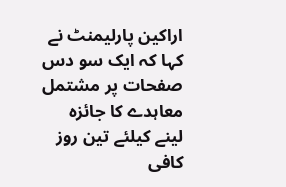اراکین پارلیمنٹ نے کہا کہ ایک سو دس صفحات پر مشتمل معاہدے کا جائزہ لینے کیلئے تین روز کافی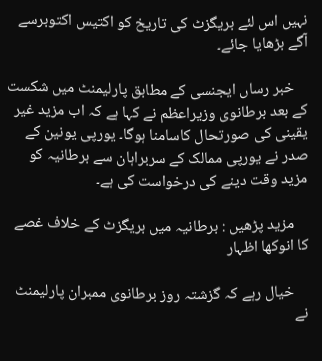نہیں اس لئے بریگزٹ کی تاریخ کو اکتیس اکتوبرسے آگے بڑھایا جائے۔

    خبر رساں ایجنسی کے مطابق پارلیمنٹ میں شکست کے بعد برطانوی وزیراعظم نے کہا ہے کہ اب مزید غیر یقینی کی صورتحال کاسامنا ہوگا۔ یورپی یونین کے صدر نے یورپی ممالک کے سربراہان سے برطانیہ کو مزید وقت دینے کی درخواست کی ہے۔

    مزید پڑھیں : برطانیہ میں بریگزٹ کے خلاف غصے کا انوکھا اظہار

    خیال رہے کہ گزشتہ روز برطانوی ممبران پارلیمنٹ نے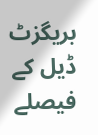بریگزٹ ڈیل کے فیصلے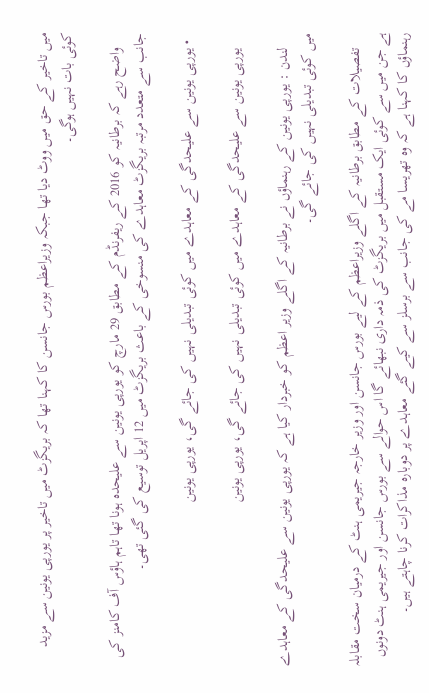میں تاخیر کے حق میں ووٹ دیا تھا جبکہ وزیراعظم بورس جانسن کا کہنا تھا کہ بریگزٹ میں تاخیر پر یورپی یونین سے مزید کوئی بات نہیں ہوگی۔

    واضح رہے کہ برطانیہ کو 2016 کے ریفرنڈم کے مطابق 29 مارچ کو یورپی یونین سے علیحدہ ہونا تھا تاہم ہاؤس آف کامنز کی جانب سے متعدد مرتبہ بریگزٹ معاہدے کی منسوخی کے باعث بریگزٹ میں 12 اپریل توسیع کی گئی تھی۔

  • یورپی یونین سے علیحدگی کے معاہدے میں کوئی تبدیلی نہیں کی جائے گی، یورپی یونین

    یورپی یونین سے علیحدگی کے معاہدے میں کوئی تبدیلی نہیں کی جائے گی، یورپی یونین

    لندن : یورپی یونین کے رہنماؤں نے برطانیہ کے اگلے وزیر اعظم کو خبردار کیا ہے کہ یورپی یونین سے علیحدگی کے معاہدے میں کوئی تبدیلی نہیں کی جائے گی۔

    تفصیلات کے مطابق برطانیہ کے اگلے وزیراعظم کے لیے بورس جانسن اور وزیر خارجہ جیریمی ہنٹ کے درمیان سخت مقابلہ ہے جن میں سے کوئی ایک مستقبل میں بریگزٹ کی ذمہ داری نبھائے گا اس حوالے سے بورس جانسن اور جیریمی ہنٹ دونوں رہنماؤں کا کہنا ہے کہ وہ تھریسا مے کی جانب سے برسلز سے کیے گئے معاہدے پر دوبارہ مذاکرات کرنا چاہتے ہیں۔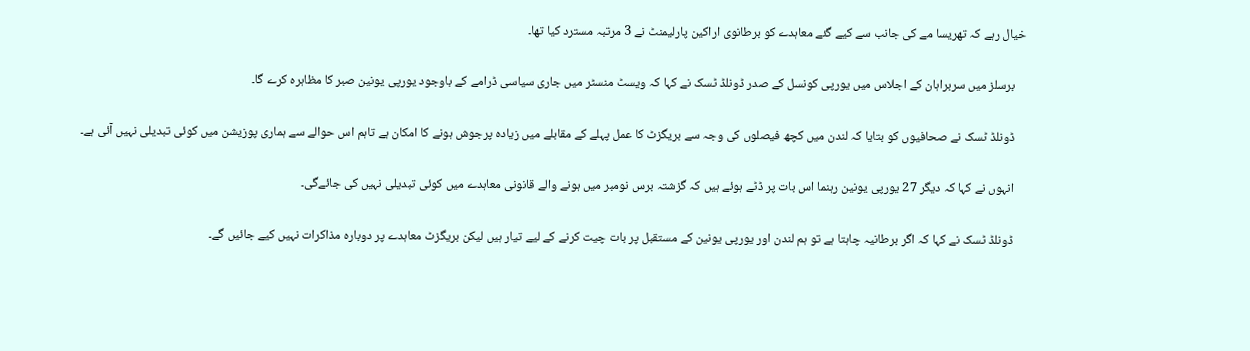خیال رہے کہ تھریسا مے کی جانب سے کیے گئے معاہدے کو برطانوی اراکین پارلیمنٹ نے 3 مرتبہ مسترد کیا تھا۔

    برسلز میں سربراہان کے اجلاس میں یورپی کونسل کے صدر ڈونلڈ ٹسک نے کہا کہ ویسٹ منسٹر میں جاری سیاسی ڈرامے کے باوجود یورپی یونین صبر کا مظاہرہ کرے گا۔

    ڈونلڈ ٹسک نے صحافیوں کو بتایا کہ لندن میں کچھ فیصلوں کی وجہ سے بریگزٹ کا عمل پہلے کے مقابلے میں زیادہ پرجوش ہونے کا امکان ہے تاہم اس حوالے سے ہماری پوزیشن میں کوئی تبدیلی نہیں آئی ہے۔

    انہوں نے کہا کہ دیگر 27 یورپی یونین رہنما اس بات پر ڈٹے ہوئے ہیں کہ گزشتہ برس نومبر میں ہونے والے قانونی معاہدے میں کوئی تبدیلی نہیں کی جائےگی۔

    ڈونلڈ ٹسک نے کہا کہ اگر برطانیہ چاہتا ہے تو ہم لندن اور یورپی یونین کے مستقبل پر بات چیت کرنے کے لیے تیار ہیں لیکن بریگزٹ معاہدے پر دوبارہ مذاکرات نہیں کیے جائیں گے۔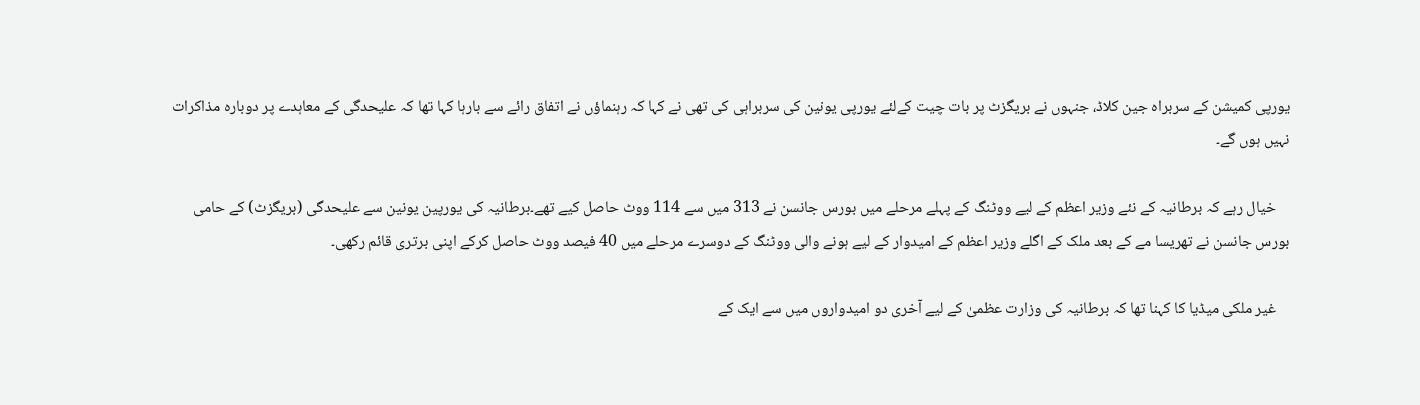یورپی کمیشن کے سربراہ جین کلاڈ، جنہوں نے بریگزٹ پر بات چیت کےلئے یورپی یونین کی سربراہی کی تھی نے کہا کہ رہنماؤں نے اتفاق رائے سے بارہا کہا تھا کہ علیحدگی کے معاہدے پر دوبارہ مذاکرات نہیں ہوں گے۔

    خیال رہے کہ برطانیہ کے نئے وزیر اعظم کے لیے ووٹنگ کے پہلے مرحلے میں بورس جانسن نے 313 میں سے 114 ووٹ حاصل کیے تھے۔برطانیہ کی یورپین یونین سے علیحدگی (بریگزٹ) کے حامی بورس جانسن نے تھریسا مے کے بعد ملک کے اگلے وزیر اعظم کے امیدوار کے لیے ہونے والی ووٹنگ کے دوسرے مرحلے میں 40 فیصد ووٹ حاصل کرکے اپنی برتری قائم رکھی۔

    غیر ملکی میڈیا کا کہنا تھا کہ برطانیہ کی وزارت عظمیٰ کے لیے آخری دو امیدواروں میں سے ایک کے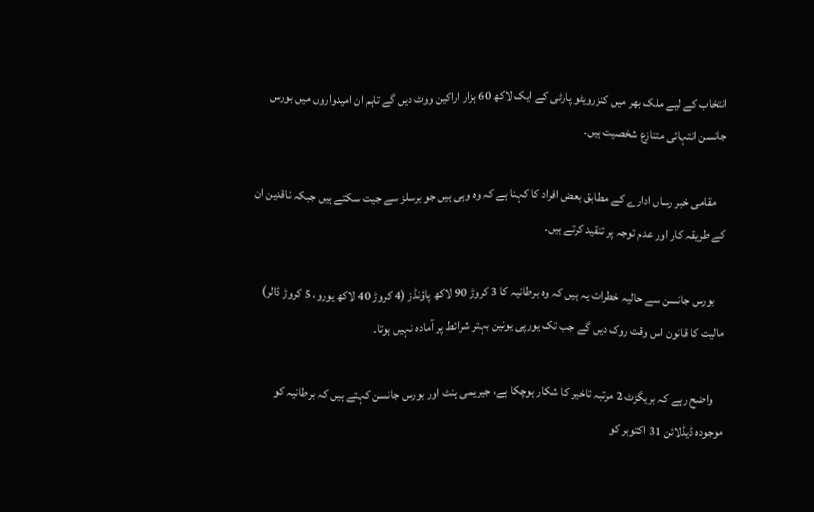انتخاب کے لیے ملک بھر میں کنزرویٹو پارٹی کے ایک لاکھ 60 ہزار اراکین ووٹ دیں گے تاہم ان امیدواروں میں بورس جانسن انتہائی متنازع شخصیت ہیں۔

    مقامی خبر رساں ادارے کے مطابق بعض افراد کا کہنا ہے کہ وہ وہی ہیں جو برسلز سے جیت سکتے ہیں جبکہ ناقدین ان کے طریقہ کار اور عدم توجہ پر تنقید کرتے ہیں۔

    بورس جانسن سے حالیہ خطرات یہ ہیں کہ وہ برطانیہ کا 3 کروڑ 90 لاکھ پاؤنڈز (4 کروڑ 40 لاکھ یورو، 5 کروڑ ڈالر) مالیت کا قانون اس وقت روک دیں گے جب تک یورپی یونین بہتر شرائط پر آمادہ نہیں ہوتا۔

    واضح رہے کہ بریگزٹ 2 مرتبہ تاخیر کا شکار ہوچکا ہے، جیریمی ہنٹ اور بورس جانسن کہتے ہیں کہ برطانیہ کو موجودہ ڈیڈلائن 31 اکتوبر کو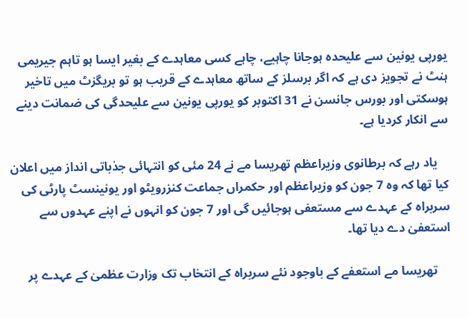یورپی یونین سے علیحدہ ہوجانا چاہیے، چاہے کسی معاہدے کے بغیر ایسا ہو تاہم جیریمی ہنٹ نے تجویز دی ہے کہ اگر برسلز کے ساتھ معاہدے کے قریب ہو تو بریگزٹ میں تاخیر ہوسکتی اور بورس جانسن نے 31 اکتوبر کو یورپی یونین سے علیحدگی کی ضمانت دینے سے انکار کردیا ہے۔

    یاد رہے کہ برطانوی وزیراعظم تھریسا مے نے 24 مئی کو انتہائی جذباتی انداز میں اعلان کیا تھا کہ وہ 7 جون کو وزیراعظم اور حکمراں جماعت کنزرویٹو اور یونینسٹ پارٹی کی سربراہ کے عہدے سے مستعفی ہوجائیں گی اور 7 جون کو انہوں نے اپنے عہدوں سے استعفیٰ دے دیا تھا۔

    تھریسا مے استعفے کے باوجود نئے سربراہ کے انتخاب تک وزارت عظمیٰ کے عہدے پر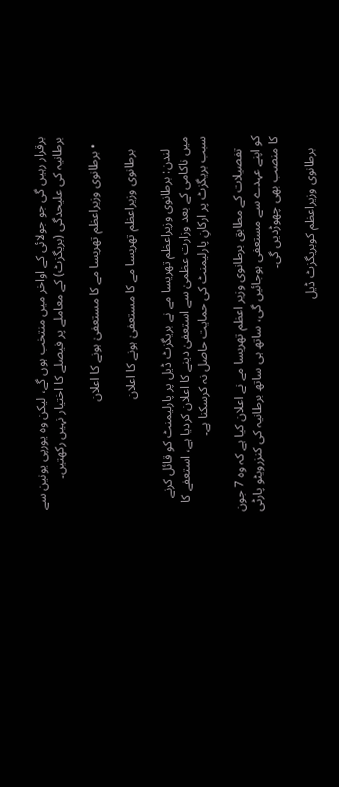برقرار رہیں گی جو جولائی کے اواخر میں منتخب ہوں گے، لیکن وہ یورپی یونین سے برطانیہ کی علیحدگی (بریگزٹ) کے معاملے پر فیصلے کا اختیار نہیں رکھتیں۔

  • برطانوی وزیراعظم تھریسا مے کا مستعفیٰ ہونے کا اعلان

    برطانوی وزیراعظم تھریسا مے کا مستعفیٰ ہونے کا اعلان

    لندن: برطانوی وزیراعظم تھریسا مے نے بریگزٹ ڈیل پر پارلیمنٹ کو قائل کرنے میں ناکامی کے بعد وزارت عظمیٰ سے استعفیٰ دینے کا اعلان کردیا ہے، استعفے کا سبب بریگزٹ پر ارکانِ پارلیمنٹ کی حمایت حاصل نہ کرسکنا ہے۔

    تفصیلات کے مطابق برطانوی وزیر اعظم تھریسا مے نے اعلان کیا ہے کہ وہ 7 جون کو اپنے عہدے سے مستعفی ہوجائیں گی، ساتھ ہی ساتھ برطانیہ کی کنزرویٹو پارٹی کا منصب بھی چھوڑدیں گی۔

    برطانوی وزیراعظم کوبریگزٹ ڈیل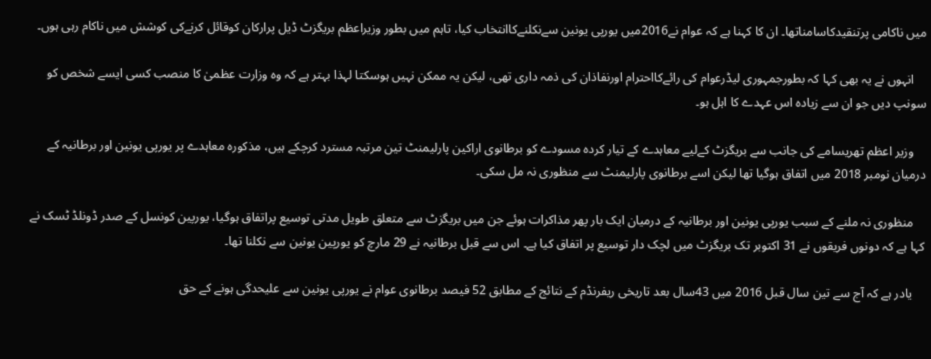میں ناکامی پرتنقیدکاسامناتھا۔ ان کا کہنا ہے کہ عوام نے2016میں یورپی یونین سےنکلنےکاانتخاب کیا، تاہم میں بطور وزیراعظم بریگزٹ ڈیل پرارکان کوقائل کرنےکی کوشش میں ناکام رہی ہوں۔

    انہوں نے یہ بھی کہا کہ بطورجمہوری لیڈرعوام کی رائےکااحترام اورنفاذان کی ذمہ داری تھی، لیکن یہ ممکن نہیں ہوسکتا لہذا بہتر ہے کہ وہ وزارت عظمیٰ کا منصب کسی ایسے شخص کو سونپ دیں جو ان سے زیادہ اس عہدے کا اہل ہو۔

    وزیر اعظم تھریسامے کی جانب سے بریگزٹ کےلیے معاہدے کے تیار کردہ مسودے کو برطانوی اراکین پارلیمنٹ تین مرتبہ مسترد کرچکے ہیں، مذکورہ معاہدے پر یورپی یونین اور برطانیہ کے درمیان نومبر 2018 میں اتفاق ہوگیا تھا لیکن اسے برطانوی پارلیمنٹ سے منظوری نہ مل سکی۔

    منظوری نہ ملنے کے سبب یورپی یونین اور برطانیہ کے درمیان ایک بار پھر مذاکرات ہوئے جن میں بریگزٹ سے متعلق طویل مدتی توسیع پراتفاق ہوگیا، یورپین کونسل کے صدر ڈونلڈ ٹسک نے کہا ہے کہ دونوں فریقوں نے 31 اکتوبر تک بریگزٹ میں لچک دار توسیع پر اتفاق کیا ہے۔ اس سے قبل برطانیہ نے 29 مارچ کو یورپین یونین سے نکلنا تھا۔

    یادر ہے کہ آج سے تین سال قبل 2016 میں 43سال بعد تاریخی ریفرنڈم کے نتائج کے مطابق 52 فیصد برطانوی عوام نے یورپی یونین سے علیحدگی ہونے کے حق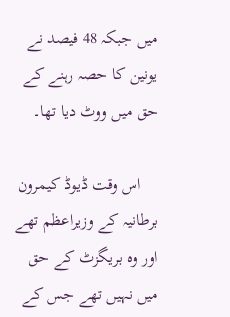میں جبکہ 48 فیصد نے یونین کا حصہ رہنے کے حق میں ووٹ دیا تھا۔

    اس وقت ڈیوڈ کیمرون برطانیہ کے وزیراعظم تھے اور وہ بریگزٹ کے حق میں نہیں تھے جس کے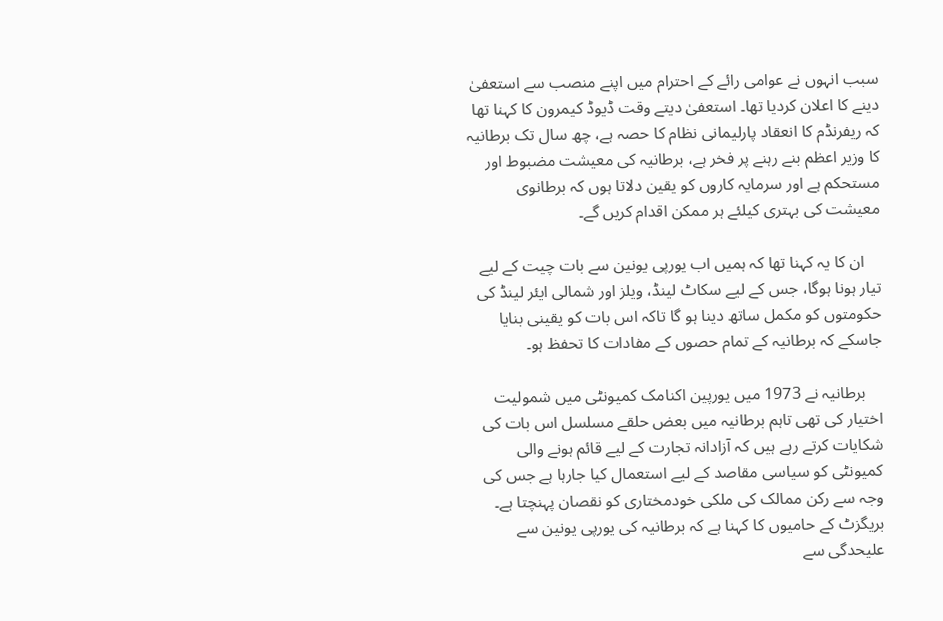سبب انہوں نے عوامی رائے کے احترام میں اپنے منصب سے استعفیٰ دینے کا اعلان کردیا تھا۔ استعفیٰ دیتے وقت ڈیوڈ کیمرون کا کہنا تھا کہ ریفرنڈم کا انعقاد پارلیمانی نظام کا حصہ ہے، چھ سال تک برطانیہ کا وزیر اعظم بنے رہنے پر فخر ہے، برطانیہ کی معیشت مضبوط اور مستحکم ہے اور سرمایہ کاروں کو یقین دلاتا ہوں کہ برطانوی معیشت کی بہتری کیلئے ہر ممکن اقدام کریں گے۔

    ان کا یہ کہنا تھا کہ ہمیں اب یورپی یونین سے بات چیت کے لیے تیار ہونا ہوگا، جس کے لیے سکاٹ لینڈ، ویلز اور شمالی ایئر لینڈ کی حکومتوں کو مکمل ساتھ دینا ہو گا تاکہ اس بات کو یقینی بنایا جاسکے کہ برطانیہ کے تمام حصوں کے مفادات کا تحفظ ہو۔

    برطانیہ نے 1973 میں یورپین اکنامک کمیونٹی میں شمولیت اختیار کی تھی تاہم برطانیہ میں بعض حلقے مسلسل اس بات کی شکایات کرتے رہے ہیں کہ آزادانہ تجارت کے لیے قائم ہونے والی کمیونٹی کو سیاسی مقاصد کے لیے استعمال کیا جارہا ہے جس کی وجہ سے رکن ممالک کی ملکی خودمختاری کو نقصان پہنچتا ہے۔ بریگزٹ کے حامیوں کا کہنا ہے کہ برطانیہ کی یورپی یونین سے علیحدگی سے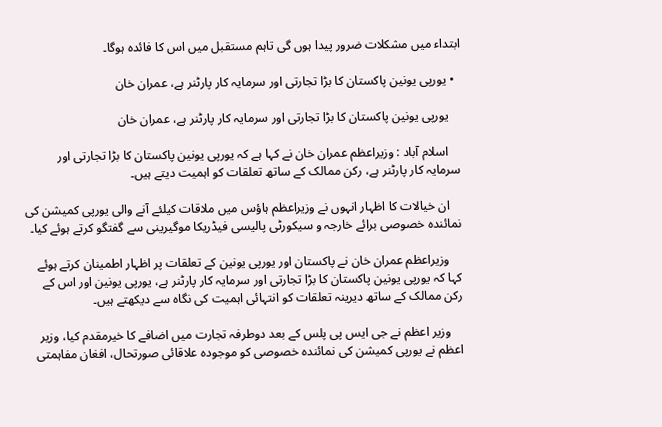ابتداء میں مشکلات ضرور پیدا ہوں گی تاہم مستقبل میں اس کا فائدہ ہوگا۔

  • یورپی یونین پاکستان کا بڑا تجارتی اور سرمایہ کار پارٹنر ہے، عمران خان

    یورپی یونین پاکستان کا بڑا تجارتی اور سرمایہ کار پارٹنر ہے، عمران خان

    اسلام آباد : وزیراعظم عمران خان نے کہا ہے کہ یورپی یونین پاکستان کا بڑا تجارتی اور سرمایہ کار پارٹنر ہے، رکن ممالک کے ساتھ تعلقات کو اہمیت دیتے ہیں۔

    ان خیالات کا اظہار انہوں نے وزیراعظم ہاؤس میں ملاقات کیلئے آنے والی یورپی کمیشن کی نمائندہ خصوصی برائے خارجہ و سیکورٹی پالیسی فیڈریکا موگیرینی سے گفتگو کرتے ہوئے کیا۔

    وزیراعظم عمران خان نے پاکستان اور یورپی یونین کے تعلقات پر اظہار اطمینان کرتے ہوئے کہا کہ یورپی یونین پاکستان کا بڑا تجارتی اور سرمایہ کار پارٹنر ہے، یورپی یونین اور اس کے رکن ممالک کے ساتھ دیرینہ تعلقات کو انتہائی اہمیت کی نگاہ سے دیکھتے ہیں۔

    وزیر اعظم نے جی ایس پی پلس کے بعد دوطرفہ تجارت میں اضافے کا خیرمقدم کیا، وزیر اعظم نے یورپی کمیشن کی نمائندہ خصوصی کو موجودہ علاقائی صورتحال، افغان مفاہمتی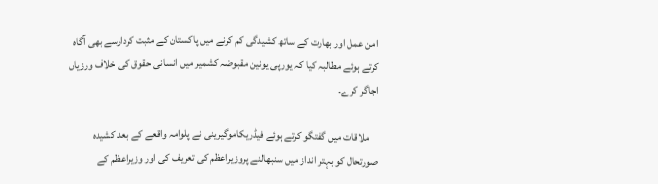امن عمل اور بھارت کے ساتھ کشیدگی کم کرنے میں پاکستان کے مثبت کردارسے بھی آگاہ کرتے ہوئے مطالبہ کیا کہ یورپی یونین مقبوضہ کشمیر میں انسانی حقوق کی خلاف ورزیاں اجاگر کرے۔

    ملاقات میں گفتگو کرتے ہوئے فیڈریکاموگیرینی نے پلوامہ واقعے کے بعد کشیدہ صورتحال کو بہتر انداز میں سنبھالنے پروزیراعظم کی تعریف کی اور وزیراعظم کے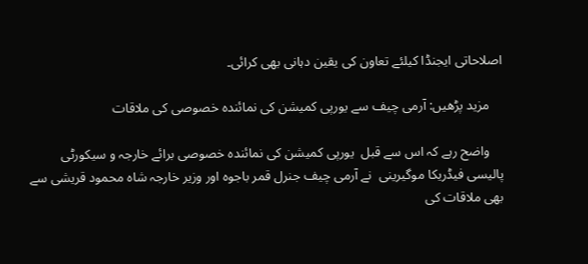اصلاحاتی ایجنڈا کیلئے تعاون کی یقین دہانی بھی کرائی۔

    مزید پڑھیں: آرمی چیف سے یورپی کمیشن کی نمائندہ خصوصی کی ملاقات

    واضح رہے کہ اس سے قبل  یورپی کمیشن کی نمائندہ خصوصی برائے خارجہ و سیکورٹی پالیسی فیڈریکا موگیرینی  نے آرمی چیف جنرل قمر باجوہ اور وزیر خارجہ شاہ محمود قریشی سے بھی ملاقات کی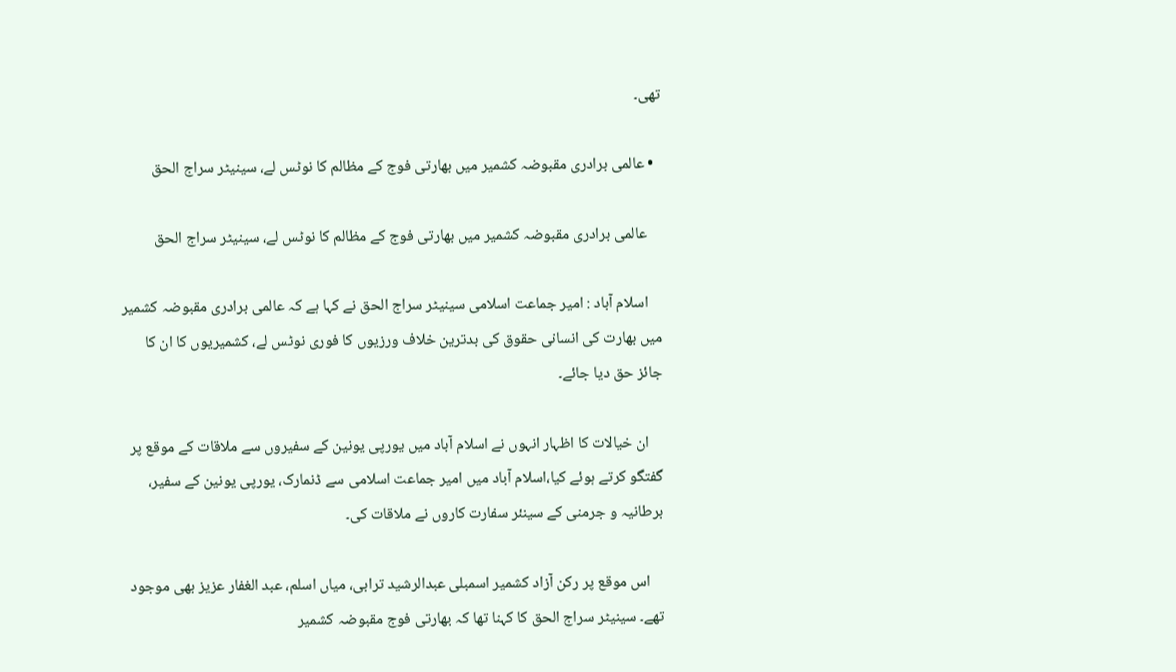تھی۔

  • عالمی برادری مقبوضہ کشمیر میں بھارتی فوج کے مظالم کا نوٹس لے، سینیٹر سراج الحق

    عالمی برادری مقبوضہ کشمیر میں بھارتی فوج کے مظالم کا نوٹس لے، سینیٹر سراج الحق

    اسلام آباد : امیر جماعت اسلامی سینیٹر سراج الحق نے کہا ہے کہ عالمی برادری مقبوضہ کشمیر میں بھارت کی انسانی حقوق کی بدترین خلاف ورزیوں کا فوری نوٹس لے، کشمیریوں کا ان کا جائز حق دیا جائے۔

    ان خیالات کا اظہار انہوں نے اسلام آباد میں یورپی یونین کے سفیروں سے ملاقات کے موقع پر گفتگو کرتے ہوئے کیا،اسلام آباد میں امیر جماعت اسلامی سے ڈنمارک، یورپی یونین کے سفیر، برطانیہ و جرمنی کے سینئر سفارت کاروں نے ملاقات کی۔

    اس موقع پر رکن آزاد کشمیر اسمبلی عبدالرشید ترابی، میاں اسلم، عبد الغفار عزیز بھی موجود تھے۔ سینیٹر سراج الحق کا کہنا تھا کہ بھارتی فوج مقبوضہ کشمیر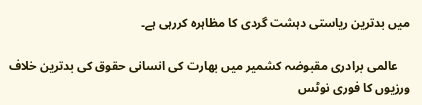میں بدترین ریاستی دہشت گردی کا مظاہرہ کررہی ہے۔

    عالمی برادری مقبوضہ کشمیر میں بھارت کی انسانی حقوق کی بدترین خلاف ورزیوں کا فوری نوٹس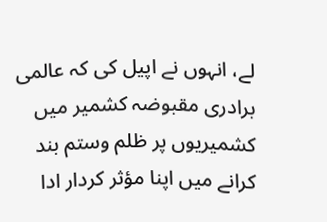لے، انہوں نے اپیل کی کہ عالمی برادری مقبوضہ کشمیر میں کشمیریوں پر ظلم وستم بند کرانے میں اپنا مؤثر کردار ادا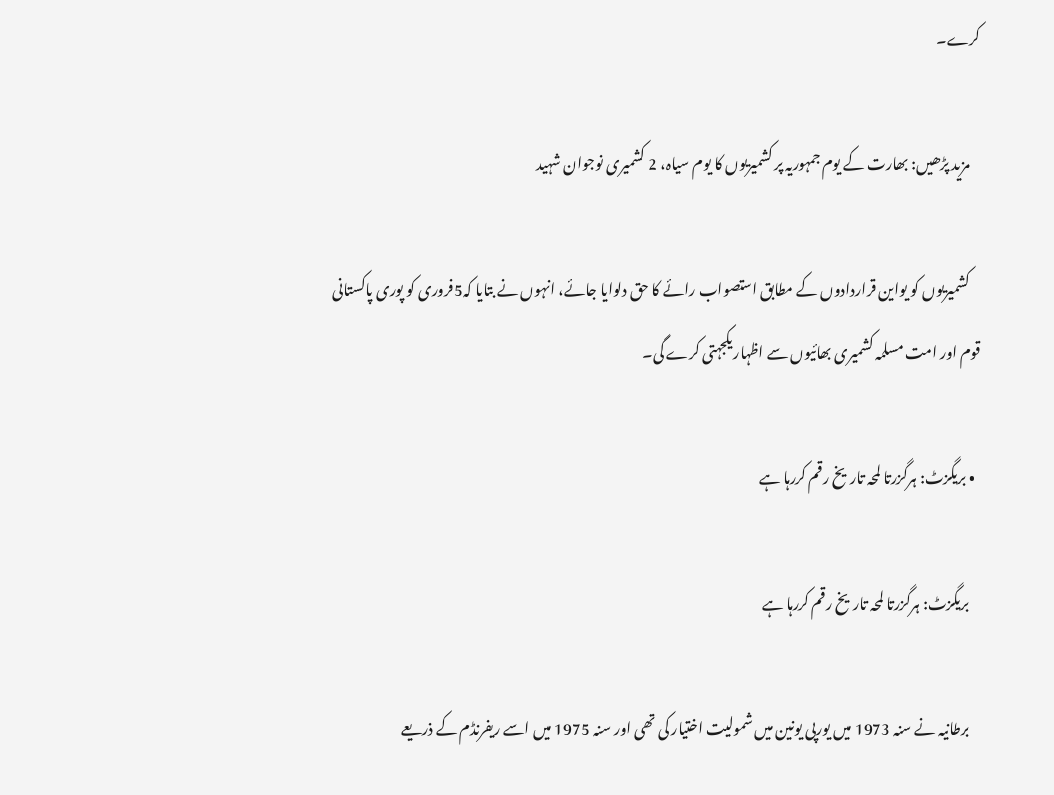کرے۔

    مزید پڑھیں: بھارت کے یوم جمہوریہ پر کشمیریوں کا یوم سیاہ، 2 کشمیری نوجوان شہید

    کشمیریوں کو یواین قراردادوں کے مطابق استصواب رائے کا حق دلوایا جائے، انہوں نے بتایا کہ5فروری کو پوری پاکستانی قوم اور امت مسلمہ کشمیری بھائیوں سے اظہاریکجہتی کرے گی۔

  • بریگزٹ: ہرگزرتا لمحہ تاریخ رقم کررہا ہے

    بریگزٹ: ہرگزرتا لمحہ تاریخ رقم کررہا ہے

    برطانیہ نے سنہ 1973 میں یورپی یونین میں شمولیت اختیار کی تھی اور سنہ 1975 میں اسے ریفرنڈم کے ذریعے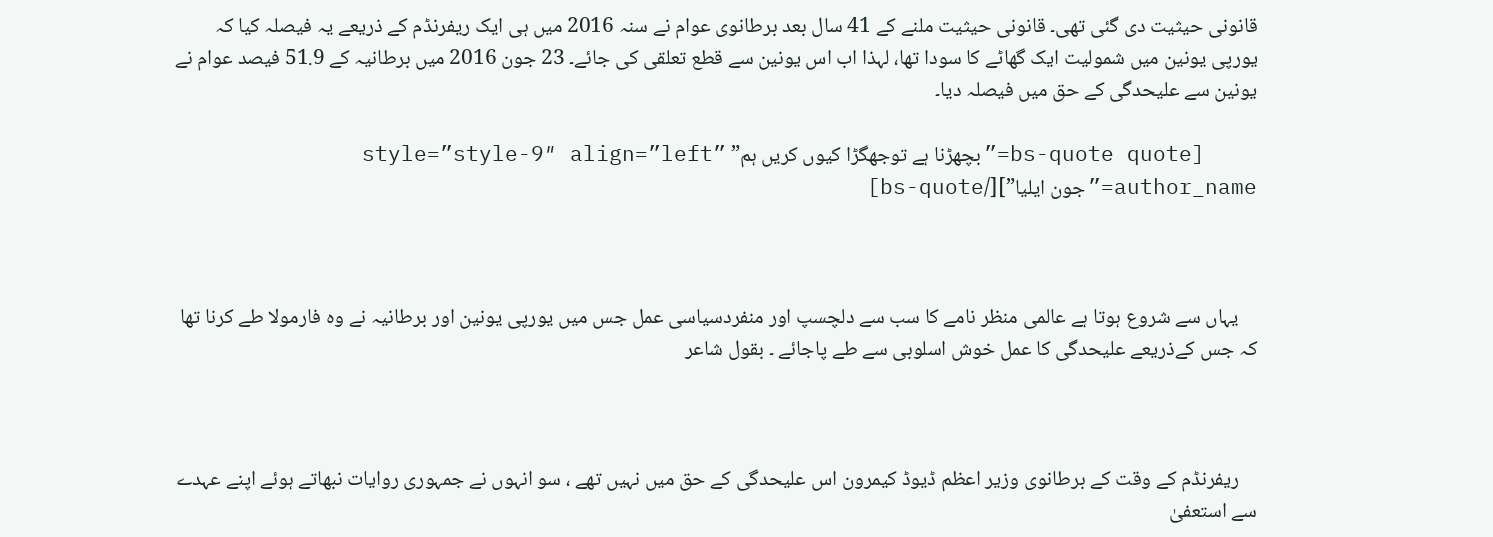قانونی حیثیت دی گئی تھی۔ قانونی حیثیت ملنے کے 41 سال بعد برطانوی عوام نے سنہ 2016 میں ہی ایک ریفرنڈم کے ذریعے یہ فیصلہ کیا کہ یورپی یونین میں شمولیت ایک گھاٹے کا سودا تھا، لہذا اب اس یونین سے قطع تعلقی کی جائے۔ 23 جون 2016 میں برطانیہ کے 51.9 فیصد عوام نے یونین سے علیحدگی کے حق میں فیصلہ دیا۔

    [bs-quote quote=”بچھڑنا ہے توجھگڑا کیوں کریں ہم” style=”style-9″ align=”left” author_name=”جون ایلیا”][/bs-quote]



    یہاں سے شروع ہوتا ہے عالمی منظر نامے کا سب سے دلچسپ اور منفردسیاسی عمل جس میں یورپی یونین اور برطانیہ نے وہ فارمولا طے کرنا تھا کہ جس کےذریعے علیحدگی کا عمل خوش اسلوبی سے طے پاجائے ۔ بقول شاعر



    ریفرنڈم کے وقت کے برطانوی وزیر اعظم ڈیوڈ کیمرون اس علیحدگی کے حق میں نہیں تھے ، سو انہوں نے جمہوری روایات نبھاتے ہوئے اپنے عہدے سے استعفیٰ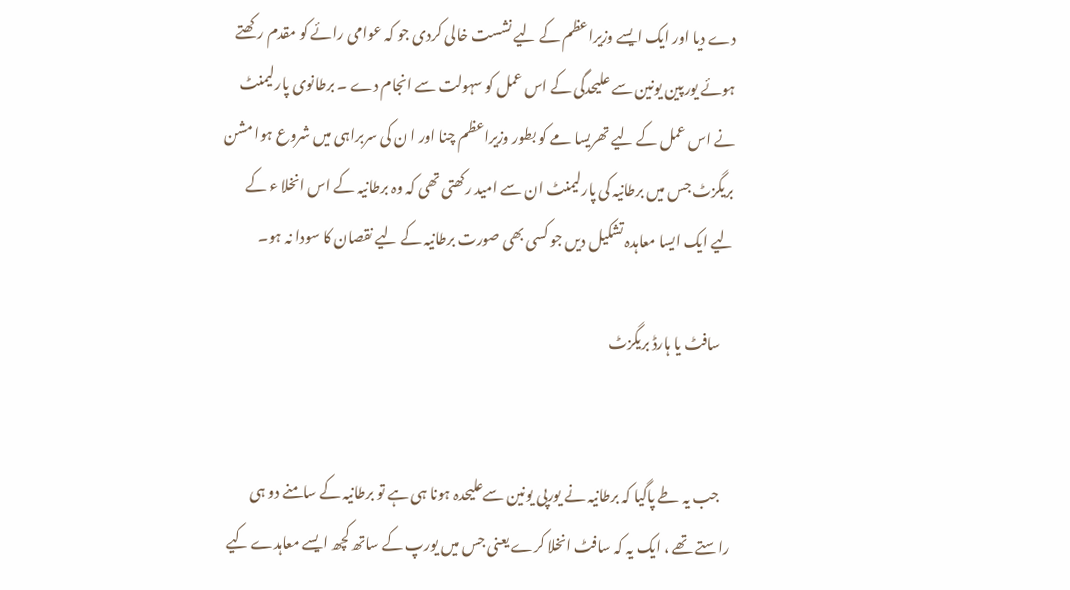دے دیا اور ایک ایسے وزیراعظم کے لیے نشست خالی کردی جو کہ عوامی رائے کو مقدم رکھتے ہوئے یورپین یونین سے علیحدگی کے اس عمل کو سہولت سے انجام دے ۔ برطانوی پارلیمنٹ نے اس عمل کے لیے تھریسا مے کو بطور وزیراعظم چنا اور ا ن کی سربراہی میں شروع ہوا مشن بریگزٹ جس میں برطانیہ کی پارلیمنٹ ان سے امید رکھتی تھی کہ وہ برطانیہ کے اس انخلا ء کے لیے ایک ایسا معاہدہ تشکیل دیں جو کسی بھی صورت برطانیہ کے لیے نقصان کا سودا نہ ہو۔

    سافٹ یا ہارڈ بریگزٹ


    جب یہ طے پاگیا کہ برطانیہ نے یورپی یونین سےعلیحدہ ہونا ہی ہے تو برطانیہ کے سامنے دو ہی راستے تھے ، ایک یہ کہ سافٹ انخلا کرے یعنی جس میں یورپ کے ساتھ کچھ ایسے معاہدے کیے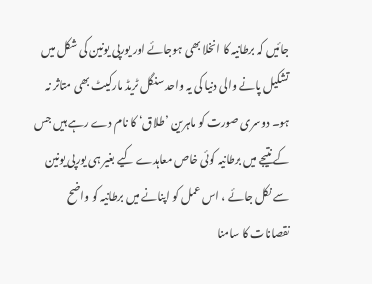جائیں کہ برطانیہ کا انخلا بھی ہوجائے اور یورپی یونین کی شکل میں تشکیل پانے والی دنیا کی یہ واحد سنگل ٹریڈ مارکیٹ بھی متاثر نہ ہو۔ دوسری صورت کو ماہرین ’طلاق‘ کا نام دے رہے ہیں جس کے نتیجے میں برطانیہ کوئی خاص معاہدے کیے بغیر ہی یورپی یونین سے نکل جائے ، اس عمل کو اپنانے میں برطانیہ کو واضح نقصانات کا سامنا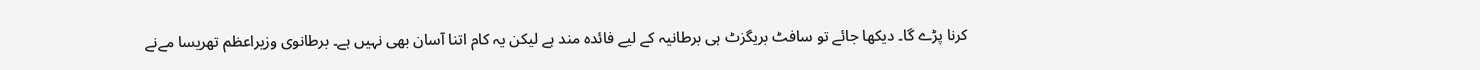کرنا پڑے گا۔ دیکھا جائے تو سافٹ بریگزٹ ہی برطانیہ کے لیے فائدہ مند ہے لیکن یہ کام اتنا آسان بھی نہیں ہے۔ برطانوی وزیراعظم تھریسا مےنے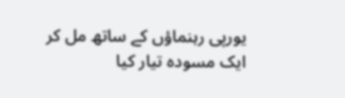یورپی رہنماؤں کے ساتھ مل کر ایک مسودہ تیار کیا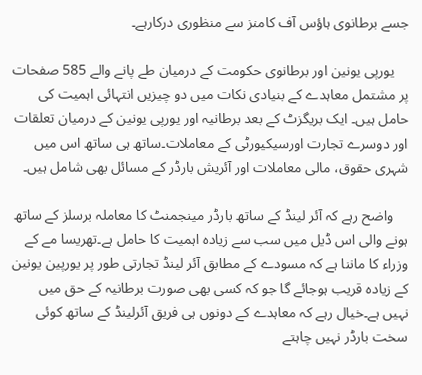جسے برطانوی ہاؤس آف کامنز سے منظوری درکارہے۔

    یورپی یونین اور برطانوی حکومت کے درمیان طے پانے والے 585 صفحات پر مشتمل معاہدے کے بنیادی نکات میں دو چیزیں انتہائی اہمیت کی حامل ہیں۔ ایک بریگزٹ کے بعد برطانیہ اور یورپی یونین کے درمیان تعلقات اور دوسرے تجارت اورسیکیورٹی کے معاملات۔ساتھ ہی ساتھ اس میں شہری حقوق، مالی معاملات اور آئریش بارڈر کے مسائل بھی شامل ہیں۔

    واضح رہے کہ آئر لینڈ کے ساتھ بارڈر مینجمنٹ کا معاملہ برسلز کے ساتھ ہونے والی اس ڈیل میں سب سے زیادہ اہمیت کا حامل ہے۔تھریسا مے کے وزراء کا ماننا ہے کہ مسودے کے مطابق آئر لینڈ تجارتی طور پر یورپین یونین کے زیادہ قریب ہوجائے گا جو کہ کسی بھی صورت برطانیہ کے حق میں نہیں ہے۔خیال رہے کہ معاہدے کے دونوں ہی فریق آئرلینڈ کے ساتھ کوئی سخت بارڈر نہیں چاہتے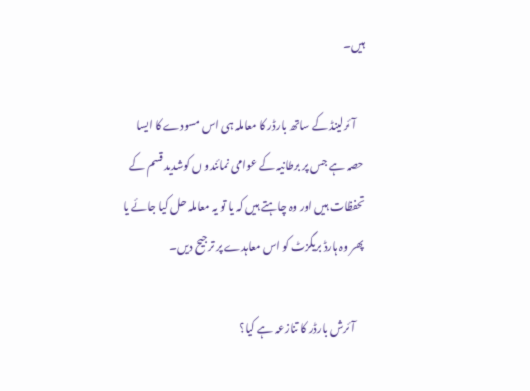ہیں۔

    آئرلینڈ کے ساتھ بارڈر کا معاملہ ہی اس مسودے کا ایسا حصہ ہے جس پر برطانیہ کے عوامی نمائندو ں کوشدید قسم کے تحفظات ہیں اور وہ چاہتے ہیں کہ یا تو یہ معاملہ حل کیا جائے یا پھر وہ ہارڈ بریگزٹ کو اس معاہدے پر ترجیح دیں۔

    آئرش بارڈر کا تنازعہ ہے کیا؟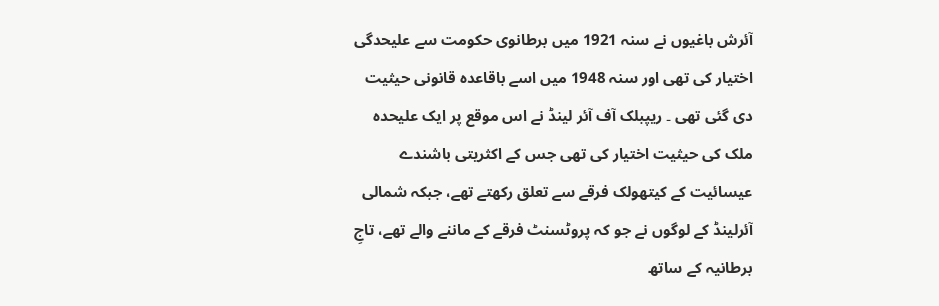آئرش باغیوں نے سنہ 1921 میں برطانوی حکومت سے علیحدگی اختیار کی تھی اور سنہ 1948 میں اسے باقاعدہ قانونی حیثیت دی گئی تھی ۔ ریپبلک آف آئر لینڈ نے اس موقع پر ایک علیحدہ ملک کی حیثیت اختیار کی تھی جس کے اکثریتی باشندے عیسائیت کے کیتھولک فرقے سے تعلق رکھتے تھے، جبکہ شمالی آئرلینڈ کے لوگوں نے جو کہ پروٹسنٹ فرقے کے ماننے والے تھے، تاجِ برطانیہ کے ساتھ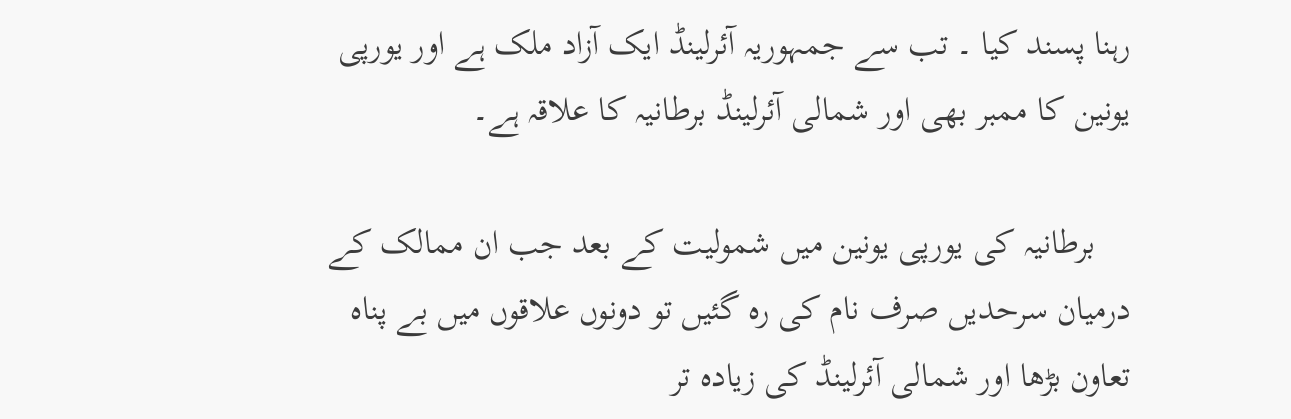رہنا پسند کیا ۔ تب سے جمہوریہ آئرلینڈ ایک آزاد ملک ہے اور یورپی یونین کا ممبر بھی اور شمالی آئرلینڈ برطانیہ کا علاقہ ہے۔

    برطانیہ کی یورپی یونین میں شمولیت کے بعد جب ان ممالک کے درمیان سرحدیں صرف نام کی رہ گئیں تو دونوں علاقوں میں بے پناہ تعاون بڑھا اور شمالی آئرلینڈ کی زیادہ تر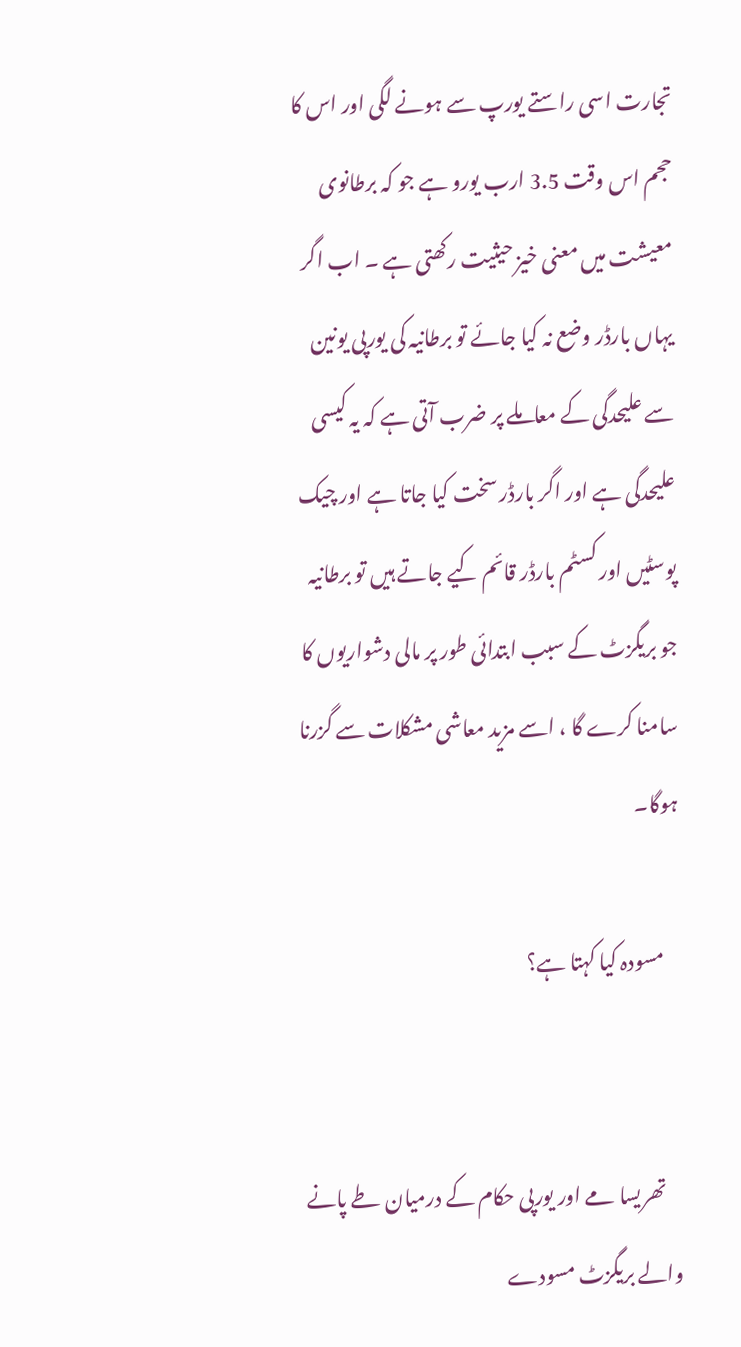تجارت اسی راستے یورپ سے ہونے لگی اور اس کا حجم اس وقت 3.5 ارب یورو ہے جو کہ برطانوی معیشت میں معنی خیز حیثیت رکھتی ہے ۔ اب اگر یہاں بارڈر وضع نہ کیا جائے تو برطانیہ کی یورپی یونین سے علیحدگی کے معاملے پر ضرب آتی ہے کہ یہ کیسی علیحدگی ہے اور اگر بارڈر سخت کیا جاتا ہے اور چیک پوسٹیں اور کسٹم بارڈر قائم کیے جاتے ہیں تو برطانیہ جو بریگزٹ کے سبب ابتدائی طور پر مالی دشواریوں کا سامنا کرے گا ، اسے مزید معاشی مشکلات سے گزرنا ہوگا۔

    مسودہ کیا کہتا ہے؟


    تھریسا مے اور یورپی حکام کے درمیان طے پانے والے بریگزٹ مسودے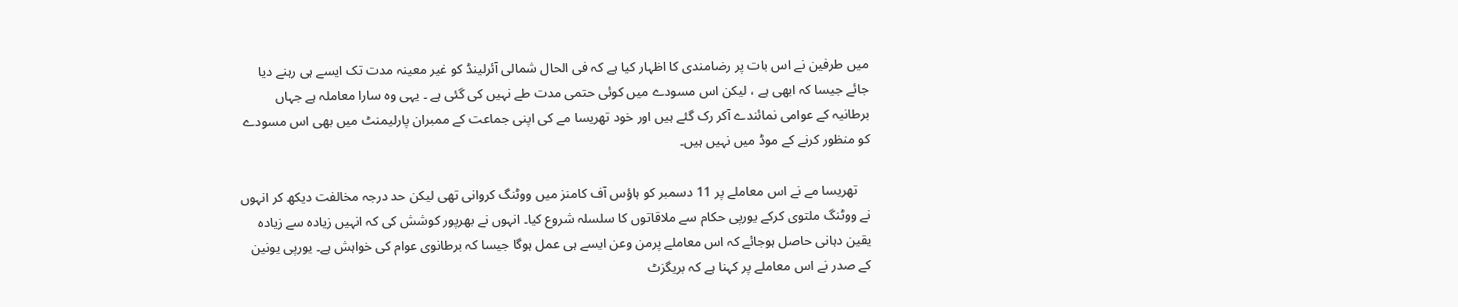میں طرفین نے اس بات پر رضامندی کا اظہار کیا ہے کہ فی الحال شمالی آئرلینڈ کو غیر معینہ مدت تک ایسے ہی رہنے دیا جائے جیسا کہ ابھی ہے ، لیکن اس مسودے میں کوئی حتمی مدت طے نہیں کی گئی ہے ۔ یہی وہ سارا معاملہ ہے جہاں برطانیہ کے عوامی نمائندے آکر رک گئے ہیں اور خود تھریسا مے کی اپنی جماعت کے ممبران پارلیمنٹ میں بھی اس مسودے کو منظور کرنے کے موڈ میں نہیں ہیں۔

    تھریسا مے نے اس معاملے پر 11 دسمبر کو ہاؤس آف کامنز میں ووٹنگ کروانی تھی لیکن حد درجہ مخالفت دیکھ کر انہوں نے ووٹنگ ملتوی کرکے یورپی حکام سے ملاقاتوں کا سلسلہ شروع کیا۔ انہوں نے بھرپور کوشش کی کہ انہیں زیادہ سے زیادہ یقین دہانی حاصل ہوجائے کہ اس معاملے پرمن وعن ایسے ہی عمل ہوگا جیسا کہ برطانوی عوام کی خواہش ہے۔ یورپی یونین کے صدر نے اس معاملے پر کہنا ہے کہ بریگزٹ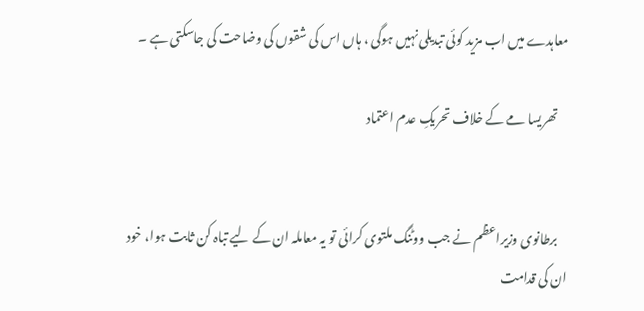معاہدے میں اب مزید کوئی تبدیلی نہیں ہوگی ، ہاں اس کی شقوں کی وضاحت کی جاسکتی ہے ۔

    تھریسا مے کے خلاف تحریکِ عدم اعتماد


    برطانوی وزیراعظم نے جب ووٹنگ ملتوی کرائی تو یہ معاملہ ان کے لیے تباہ کن ثابت ہوا، خود ان کی قدامت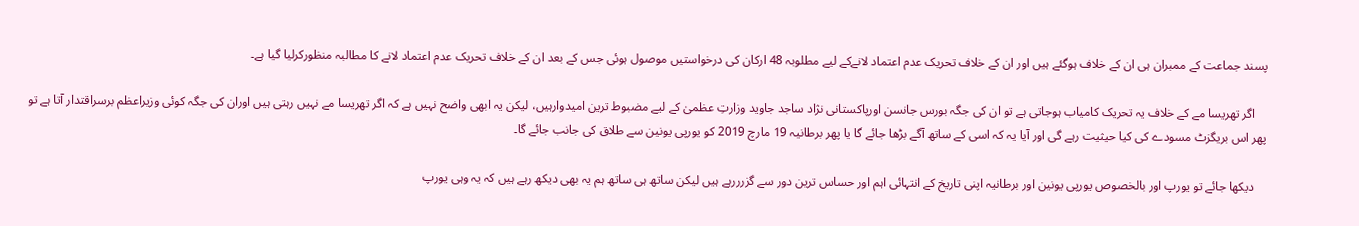پسند جماعت کے ممبران ہی ان کے خلاف ہوگئے ہیں اور ان کے خلاف تحریک عدم اعتماد لانےکے لیے مطلوبہ 48 ارکان کی درخواستیں موصول ہوئی جس کے بعد ان کے خلاف تحریک عدم اعتماد لانے کا مطالبہ منظورکرلیا گیا ہے۔

    اگر تھریسا مے کے خلاف یہ تحریک کامیاب ہوجاتی ہے تو ان کی جگہ بورس جانسن اورپاکستانی نژاد ساجد جاوید وزارتِ عظمیٰ کے لیے مضبوط ترین امیدوارہیں، لیکن یہ ابھی واضح نہیں ہے کہ اگر تھریسا مے نہیں رہتی ہیں اوران کی جگہ کوئی وزیراعظم برسراقتدار آتا ہے تو پھر اس بریگزٹ مسودے کی کیا حیثیت رہے گی اور آیا یہ کہ اسی کے ساتھ آگے بڑھا جائے گا یا پھر برطانیہ 19 مارچ 2019 کو یورپی یونین سے طلاق کی جانب جائے گا۔

    دیکھا جائے تو یورپ اور بالخصوص یورپی یونین اور برطانیہ اپنی تاریخ کے انتہائی اہم اور حساس ترین دور سے گزرررہے ہیں لیکن ساتھ ہی ساتھ ہم یہ بھی دیکھ رہے ہیں کہ یہ وہی یورپ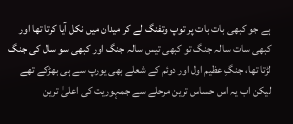ہے جو کبھی بات بات پر توپ وتفنگ لے کر میدان میں نکل آیا کرتا تھا اور کبھی سات سالہ جنگ تو کبھی تیس سالہ جنگ اور کبھی سو سال کی جنگ لڑتا تھا، جنگِ عظیم اول اور دوئم کے شعلے بھی یورپ سے ہی بھڑکے تھے لیکن اب یہ اس حساس ترین مرحلے سے جمہوریت کی اعلیٰ ترین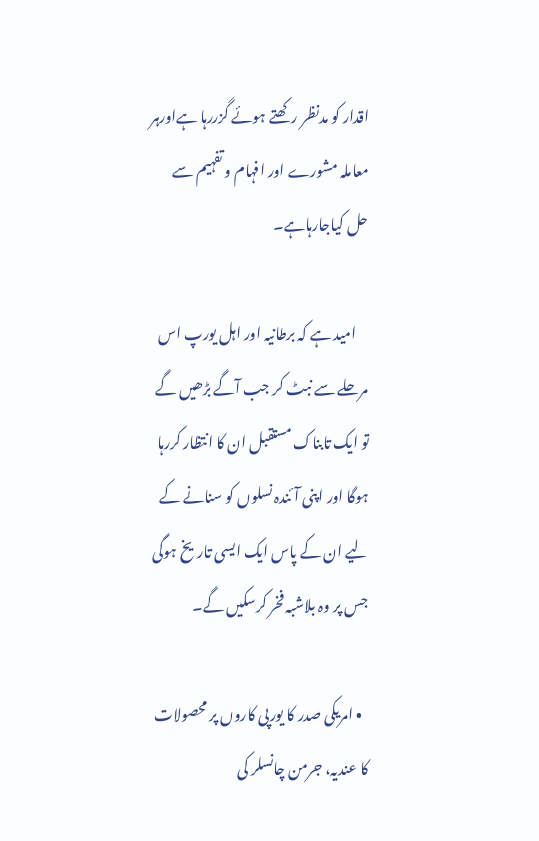اقدار کو مدنظر رکھتے ہوئے گزررہا ہےاورہر معاملہ مشورے اور افہام و تفہیم سے حل کیاجارہاہے۔

    امید ہے کہ برطانیہ اور اہل یورپ اس مرحلے سے نبٹ کر جب آگے بڑھیں گے تو ایک تابناک مستقبل ان کا انتظار کررہا ہوگا اور اپنی آئندہ نسلوں کو سنانے کے لیے ان کے پاس ایک ایسی تاریخ ہوگی جس پر وہ بلاشبہ فخر کرسکیں گے۔

  • امریکی صدر کا یورپی کاروں پر محصولات کا عندیہ، جرمن چانسلر کی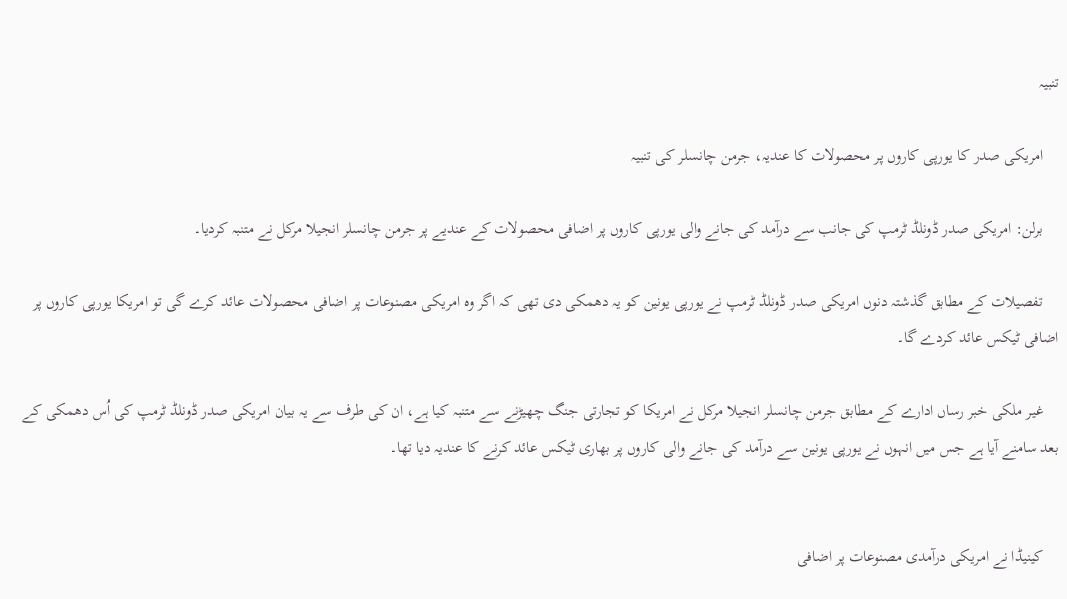تنبیہ

    امریکی صدر کا یورپی کاروں پر محصولات کا عندیہ، جرمن چانسلر کی تنبیہ

    برلن: امریکی صدر ڈونلڈ ٹرمپ کی جانب سے درآمد کی جانے والی یورپی کاروں پر اضافی محصولات کے عندیے پر جرمن چانسلر انجیلا مرکل نے متنبہ کردیا۔

    تفصیلات کے مطابق گذشتہ دنوں امریکی صدر ڈونلڈ ٹرمپ نے یورپی یونین کو یہ دھمکی دی تھی کہ اگر وہ امریکی مصنوعات پر اضافی محصولات عائد کرے گی تو امریکا یورپی کاروں پر اضافی ٹیکس عائد کردے گا۔

    غیر ملکی خبر رساں ادارے کے مطابق جرمن چانسلر انجیلا مرکل نے امریکا کو تجارتی جنگ چھیڑنے سے متنبہ کیا ہے، ان کی طرف سے یہ بیان امریکی صدر ڈونلڈ ٹرمپ کی اُس دھمکی کے بعد سامنے آیا ہے جس میں انہوں نے یورپی یونین سے درآمد کی جانے والی کاروں پر بھاری ٹیکس عائد کرنے کا عندیہ دیا تھا۔


    کینیڈا نے امریکی درآمدی مصنوعات پر اضافی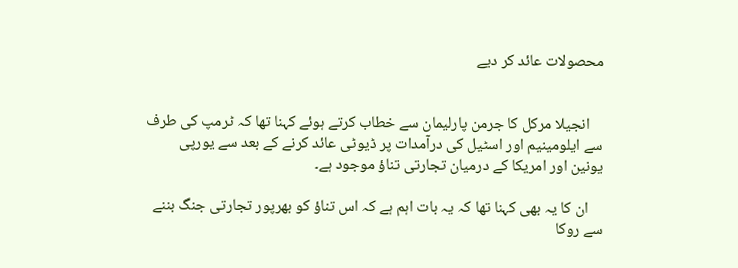محصولات عائد کر دیے


    انجیلا مرکل کا جرمن پارلیمان سے خطاب کرتے ہوئے کہنا تھا کہ ٹرمپ کی طرف سے ایلومینیم اور اسٹیل کی درآمدات پر ڈیوٹی عائد کرنے کے بعد سے یورپی یونین اور امریکا کے درمیان تجارتی تناؤ موجود ہے۔

    ان کا یہ بھی کہنا تھا کہ یہ بات اہم ہے کہ اس تناؤ کو بھرپور تجارتی جنگ بننے سے روکا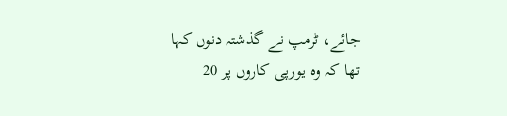جائے، ٹرمپ نے گذشتہ دنوں کہا تھا کہ وہ یورپی کاروں پر 20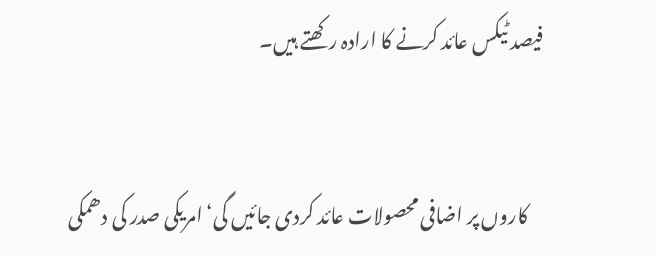فیصد ٹیکس عائد کرنے کا ارادہ رکھتے ہیں۔


    کاروں پر اضافی محصولات عائد کردی جائیں گی‘ امریکی صدر کی دھمکی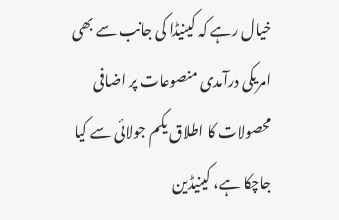خیال رہے کہ کینیڈا کی جانب سے بھی امریکی درآمدی منصوعات پر اضافی محصولات کا اطلاق یکم جولائی سے کیا جاچکا ہے، کینیڈین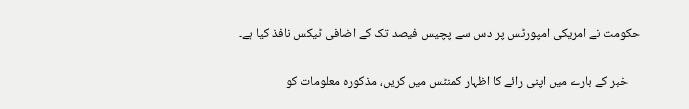حکومت نے امریکی امپورٹس پر دس سے پچیس فیصد تک کے اضافی ٹیکس نافذ کیا ہے۔


    خبر کے بارے میں اپنی رائے کا اظہار کمنٹس میں کریں، مذکورہ معلومات کو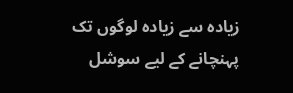زیادہ سے زیادہ لوگوں تک پہنچانے کے لیے سوشل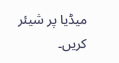میڈیا پر شیئر کریں۔